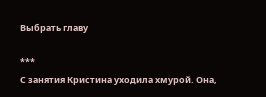Выбрать главу

***
С занятия Кристина уходила хмурой. Она,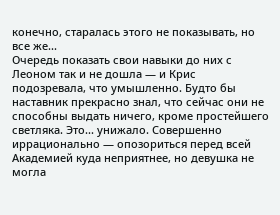конечно, старалась этого не показывать, но все же...
Очередь показать свои навыки до них с Леоном так и не дошла — и Крис подозревала, что умышленно. Будто бы наставник прекрасно знал, что сейчас они не способны выдать ничего, кроме простейшего светляка. Это... унижало. Совершенно иррационально — опозориться перед всей Академией куда неприятнее, но девушка не могла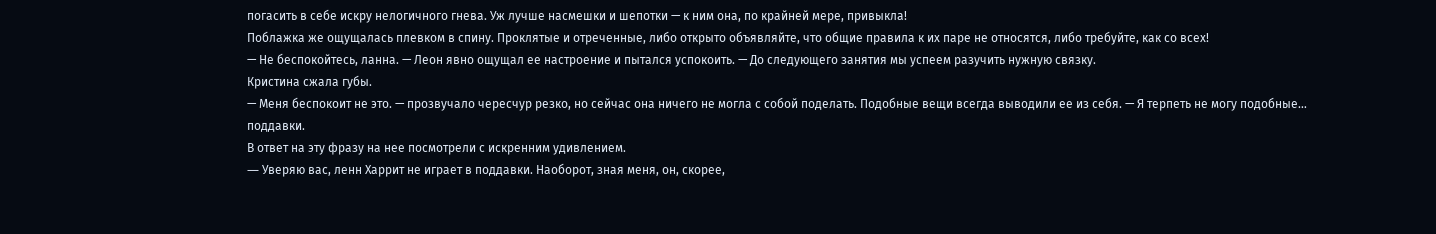погасить в себе искру нелогичного гнева. Уж лучше насмешки и шепотки — к ним она, по крайней мере, привыкла!
Поблажка же ощущалась плевком в спину. Проклятые и отреченные, либо открыто объявляйте, что общие правила к их паре не относятся, либо требуйте, как со всех!
— Не беспокойтесь, ланна. — Леон явно ощущал ее настроение и пытался успокоить. — До следующего занятия мы успеем разучить нужную связку.
Кристина сжала губы.
— Меня беспокоит не это. — прозвучало чересчур резко, но сейчас она ничего не могла с собой поделать. Подобные вещи всегда выводили ее из себя. — Я терпеть не могу подобные… поддавки.
В ответ на эту фразу на нее посмотрели с искренним удивлением.
― Уверяю вас, ленн Харрит не играет в поддавки. Наоборот, зная меня, он, скорее,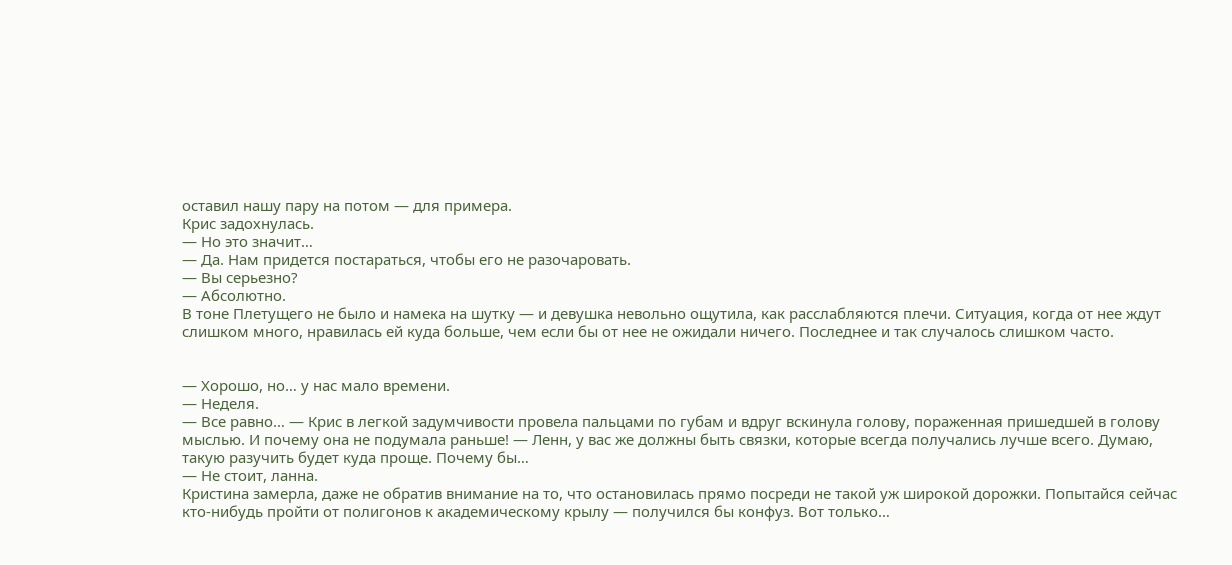оставил нашу пару на потом ― для примера.
Крис задохнулась.
― Но это значит…
― Да. Нам придется постараться, чтобы его не разочаровать.
― Вы серьезно?
― Абсолютно.
В тоне Плетущего не было и намека на шутку ― и девушка невольно ощутила, как расслабляются плечи. Ситуация, когда от нее ждут слишком много, нравилась ей куда больше, чем если бы от нее не ожидали ничего. Последнее и так случалось слишком часто.


― Хорошо, но… у нас мало времени.
― Неделя.
― Все равно… ― Крис в легкой задумчивости провела пальцами по губам и вдруг вскинула голову, пораженная пришедшей в голову мыслью. И почему она не подумала раньше! ― Ленн, у вас же должны быть связки, которые всегда получались лучше всего. Думаю, такую разучить будет куда проще. Почему бы…
― Не стоит, ланна.
Кристина замерла, даже не обратив внимание на то, что остановилась прямо посреди не такой уж широкой дорожки. Попытайся сейчас кто-нибудь пройти от полигонов к академическому крылу ― получился бы конфуз. Вот только…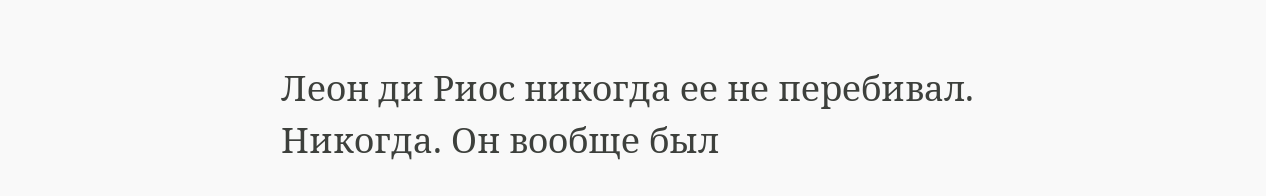Леон ди Риос никогда ее не перебивал. Никогда. Он вообще был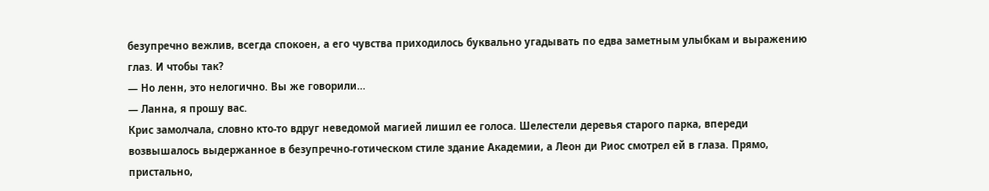безупречно вежлив, всегда спокоен, а его чувства приходилось буквально угадывать по едва заметным улыбкам и выражению глаз. И чтобы так?
― Но ленн, это нелогично. Вы же говорили…
― Ланна, я прошу вас.
Крис замолчала, словно кто-то вдруг неведомой магией лишил ее голоса. Шелестели деревья старого парка, впереди возвышалось выдержанное в безупречно-готическом стиле здание Академии, а Леон ди Риос смотрел ей в глаза. Прямо, пристально,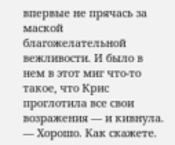впервые не прячась за маской благожелательной вежливости. И было в нем в этот миг что-то такое, что Крис проглотила все свои возражения ― и кивнула.
― Хорошо. Как скажете.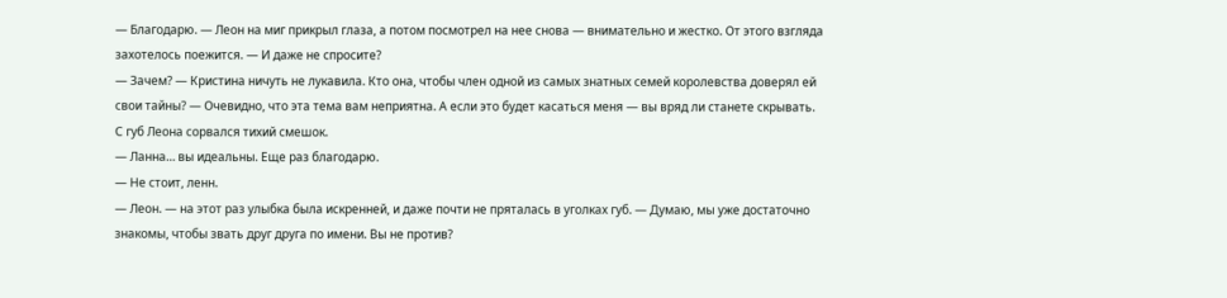― Благодарю. ― Леон на миг прикрыл глаза, а потом посмотрел на нее снова ― внимательно и жестко. От этого взгляда захотелось поежится. ― И даже не спросите?
― Зачем? ― Кристина ничуть не лукавила. Кто она, чтобы член одной из самых знатных семей королевства доверял ей свои тайны? ― Очевидно, что эта тема вам неприятна. А если это будет касаться меня ― вы вряд ли станете скрывать.
С губ Леона сорвался тихий смешок.
― Ланна… вы идеальны. Еще раз благодарю.
― Не стоит, ленн.
― Леон. ― на этот раз улыбка была искренней, и даже почти не пряталась в уголках губ. ― Думаю, мы уже достаточно знакомы, чтобы звать друг друга по имени. Вы не против?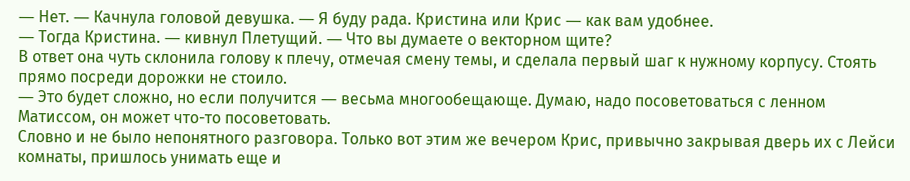― Нет. ― Качнула головой девушка. ― Я буду рада. Кристина или Крис ― как вам удобнее.
― Тогда Кристина. ― кивнул Плетущий. ― Что вы думаете о векторном щите?
В ответ она чуть склонила голову к плечу, отмечая смену темы, и сделала первый шаг к нужному корпусу. Стоять прямо посреди дорожки не стоило.
― Это будет сложно, но если получится ― весьма многообещающе. Думаю, надо посоветоваться с ленном Матиссом, он может что-то посоветовать.
Словно и не было непонятного разговора. Только вот этим же вечером Крис, привычно закрывая дверь их с Лейси комнаты, пришлось унимать еще и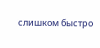слишком быстро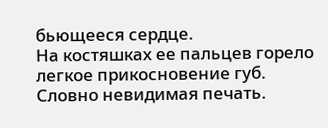бьющееся сердце.
На костяшках ее пальцев горело легкое прикосновение губ.
Словно невидимая печать.